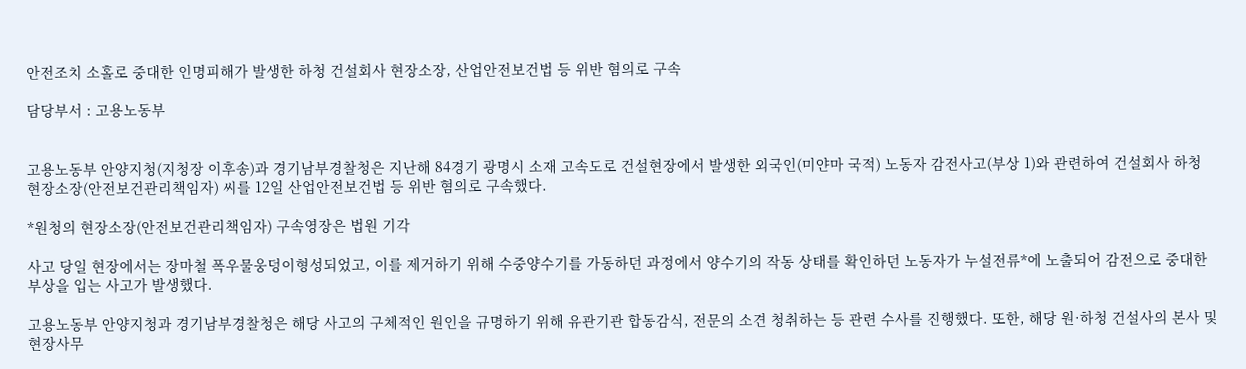안전조치 소홀로 중대한 인명피해가 발생한 하청 건설회사 현장소장, 산업안전보건법 등 위반 혐의로 구속

담당부서 : 고용노동부


고용노동부 안양지청(지청장 이후송)과 경기남부경찰청은 지난해 84경기 광명시 소재 고속도로 건설현장에서 발생한 외국인(미얀마 국적) 노동자 감전사고(부상 1)와 관련하여 건설회사 하청 현장소장(안전보건관리책임자) 씨를 12일 산업안전보건법 등 위반 혐의로 구속했다.

*원청의 현장소장(안전보건관리책임자) 구속영장은 법원 기각

사고 당일 현장에서는 장마철 폭우물웅덩이형성되었고, 이를 제거하기 위해 수중양수기를 가동하던 과정에서 양수기의 작동 상태를 확인하던 노동자가 누설전류*에 노출되어 감전으로 중대한 부상을 입는 사고가 발생했다.

고용노동부 안양지청과 경기남부경찰청은 해당 사고의 구체적인 원인을 규명하기 위해 유관기관 합동감식, 전문의 소견 청취하는 등 관련 수사를 진행했다. 또한, 해당 원·하청 건설사의 본사 및 현장사무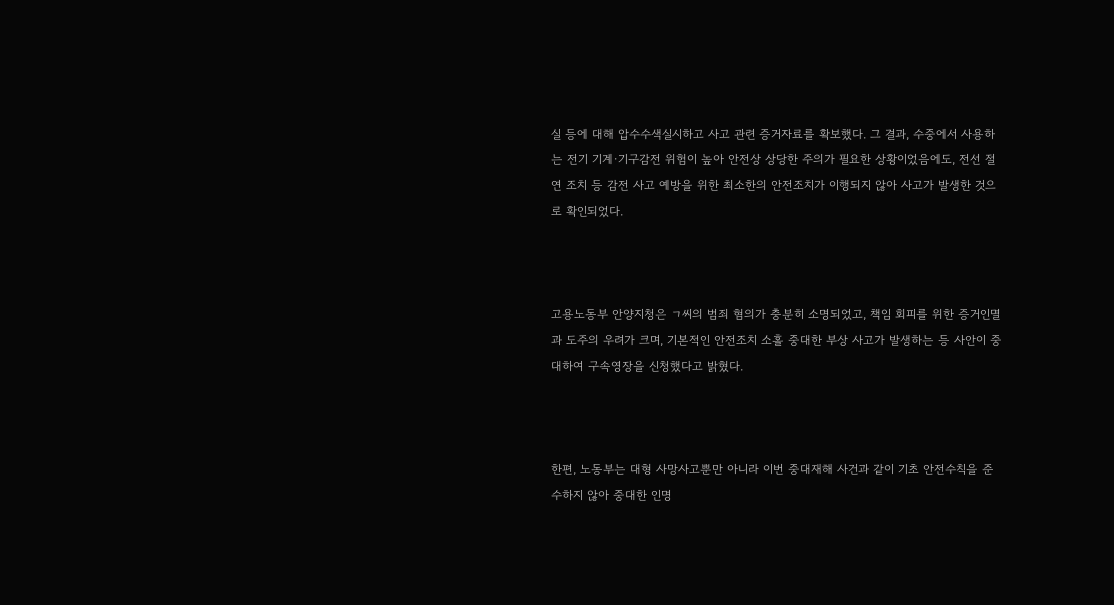실 등에 대해 압수수색실시하고 사고 관련 증거자료를 확보했다. 그 결과, 수중에서 사용하는 전기 기계·기구감전 위험이 높아 안전상 상당한 주의가 필요한 상황이었음에도, 전선 절연 조치 등 감전 사고 예방을 위한 최소한의 안전조치가 이행되지 않아 사고가 발생한 것으로 확인되었다.



고용노동부 안양지청은 ㄱ씨의 범죄 혐의가 충분히 소명되었고, 책임 회피를 위한 증거인멸과 도주의 우려가 크며, 기본적인 안전조치 소홀 중대한 부상 사고가 발생하는 등 사안이 중대하여 구속영장을 신청했다고 밝혔다.



한편, 노동부는 대형 사망사고뿐만 아니라 이번 중대재해 사건과 같이 기초 안전수칙을 준수하지 않아 중대한 인명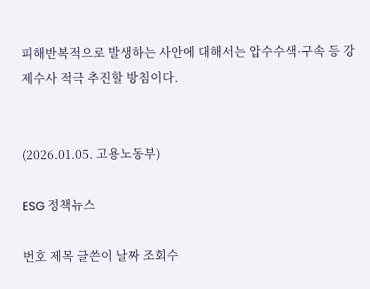피해반복적으로 발생하는 사안에 대해서는 압수수색·구속 등 강제수사 적극 추진할 방침이다.


(2026.01.05. 고용노동부)

ESG 정책뉴스

번호 제목 글쓴이 날짜 조회수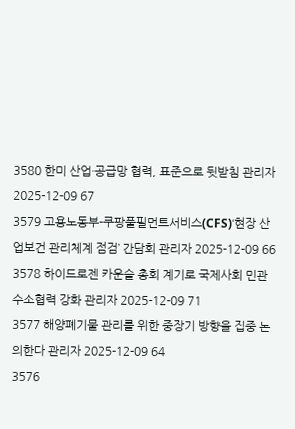3580 한미 산업·공급망 협력, 표준으로 뒷받침 관리자 2025-12-09 67
3579 고용노동부-쿠팡풀필먼트서비스(CFS)‘현장 산업보건 관리체계 점검’ 간담회 관리자 2025-12-09 66
3578 하이드로젠 카운슬 총회 계기로 국제사회 민관 수소협력 강화 관리자 2025-12-09 71
3577 해양폐기물 관리를 위한 중장기 방향을 집중 논의한다 관리자 2025-12-09 64
3576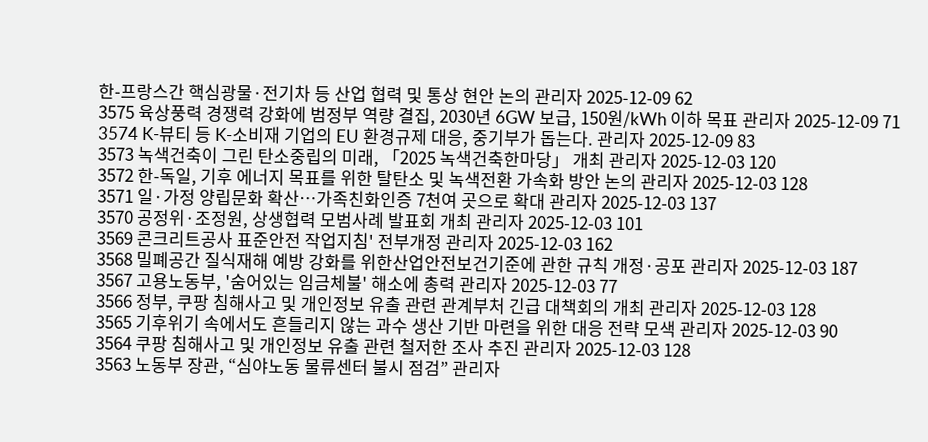한-프랑스간 핵심광물·전기차 등 산업 협력 및 통상 현안 논의 관리자 2025-12-09 62
3575 육상풍력 경쟁력 강화에 범정부 역량 결집, 2030년 6GW 보급, 150원/kWh 이하 목표 관리자 2025-12-09 71
3574 K-뷰티 등 K-소비재 기업의 EU 환경규제 대응, 중기부가 돕는다. 관리자 2025-12-09 83
3573 녹색건축이 그린 탄소중립의 미래, 「2025 녹색건축한마당」 개최 관리자 2025-12-03 120
3572 한-독일, 기후 에너지 목표를 위한 탈탄소 및 녹색전환 가속화 방안 논의 관리자 2025-12-03 128
3571 일·가정 양립문화 확산…가족친화인증 7천여 곳으로 확대 관리자 2025-12-03 137
3570 공정위·조정원, 상생협력 모범사례 발표회 개최 관리자 2025-12-03 101
3569 콘크리트공사 표준안전 작업지침' 전부개정 관리자 2025-12-03 162
3568 밀폐공간 질식재해 예방 강화를 위한산업안전보건기준에 관한 규칙 개정·공포 관리자 2025-12-03 187
3567 고용노동부, '숨어있는 임금체불' 해소에 총력 관리자 2025-12-03 77
3566 정부, 쿠팡 침해사고 및 개인정보 유출 관련 관계부처 긴급 대책회의 개최 관리자 2025-12-03 128
3565 기후위기 속에서도 흔들리지 않는 과수 생산 기반 마련을 위한 대응 전략 모색 관리자 2025-12-03 90
3564 쿠팡 침해사고 및 개인정보 유출 관련 철저한 조사 추진 관리자 2025-12-03 128
3563 노동부 장관, “심야노동 물류센터 불시 점검” 관리자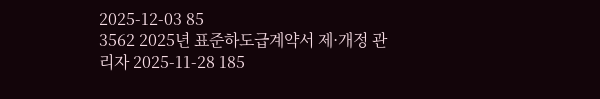2025-12-03 85
3562 2025년 표준하도급계약서 제·개정 관리자 2025-11-28 185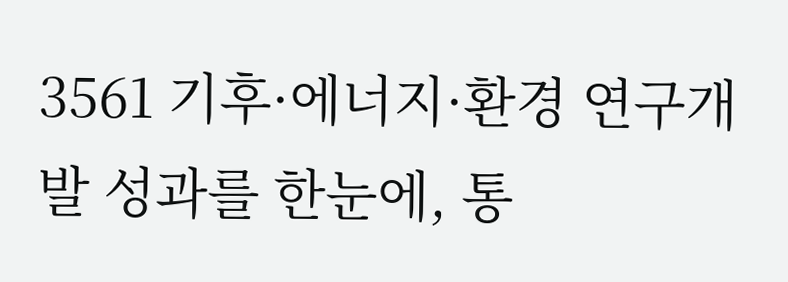3561 기후·에너지·환경 연구개발 성과를 한눈에, 통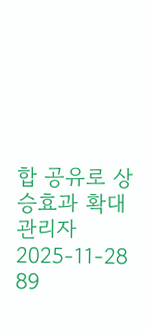합 공유로 상승효과 확대 관리자 2025-11-28 89